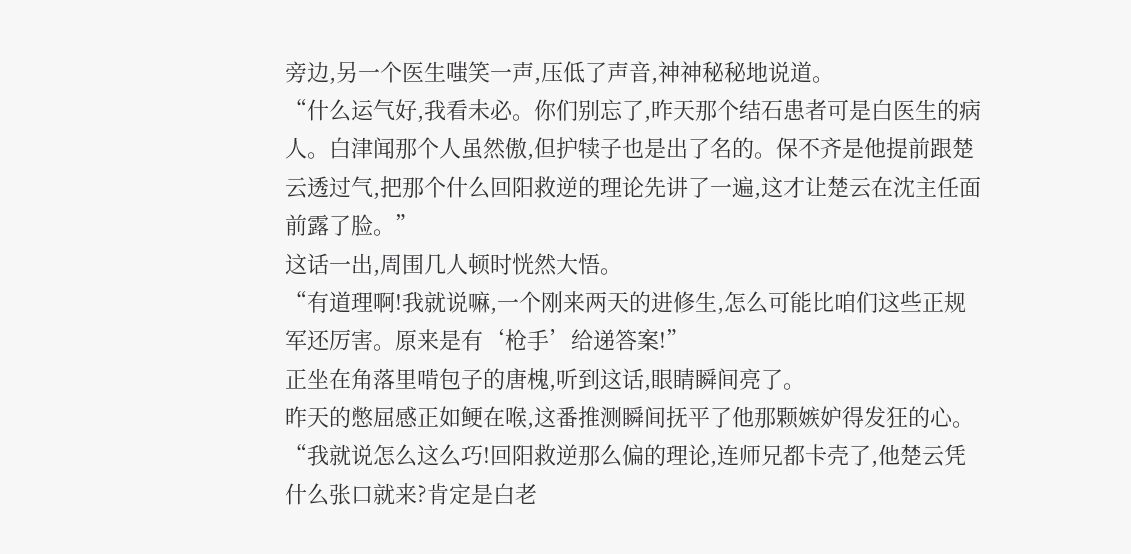旁边,另一个医生嗤笑一声,压低了声音,神神秘秘地说道。
“什么运气好,我看未必。你们别忘了,昨天那个结石患者可是白医生的病人。白津闻那个人虽然傲,但护犊子也是出了名的。保不齐是他提前跟楚云透过气,把那个什么回阳救逆的理论先讲了一遍,这才让楚云在沈主任面前露了脸。”
这话一出,周围几人顿时恍然大悟。
“有道理啊!我就说嘛,一个刚来两天的进修生,怎么可能比咱们这些正规军还厉害。原来是有‘枪手’给递答案!”
正坐在角落里啃包子的唐槐,听到这话,眼睛瞬间亮了。
昨天的憋屈感正如鲠在喉,这番推测瞬间抚平了他那颗嫉妒得发狂的心。
“我就说怎么这么巧!回阳救逆那么偏的理论,连师兄都卡壳了,他楚云凭什么张口就来?肯定是白老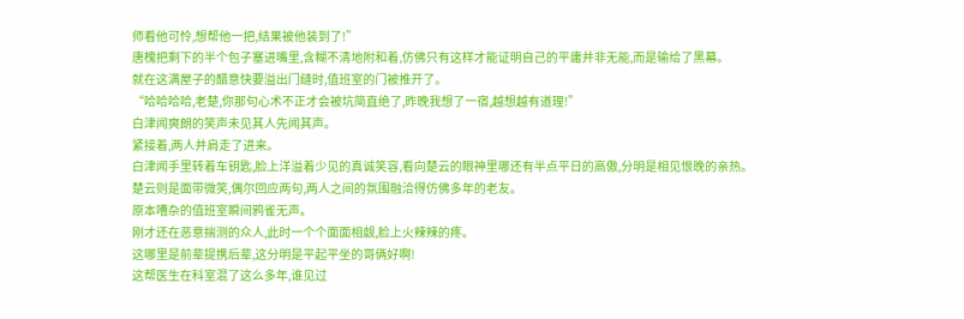师看他可怜,想帮他一把,结果被他装到了!”
唐槐把剩下的半个包子塞进嘴里,含糊不清地附和着,仿佛只有这样才能证明自己的平庸并非无能,而是输给了黑幕。
就在这满屋子的醋意快要溢出门缝时,值班室的门被推开了。
“哈哈哈哈,老楚,你那句心术不正才会被坑简直绝了,昨晚我想了一宿,越想越有道理!”
白津闻爽朗的笑声未见其人先闻其声。
紧接着,两人并肩走了进来。
白津闻手里转着车钥匙,脸上洋溢着少见的真诚笑容,看向楚云的眼神里哪还有半点平日的高傲,分明是相见恨晚的亲热。
楚云则是面带微笑,偶尔回应两句,两人之间的氛围融洽得仿佛多年的老友。
原本嘈杂的值班室瞬间鸦雀无声。
刚才还在恶意揣测的众人,此时一个个面面相觑,脸上火辣辣的疼。
这哪里是前辈提携后辈,这分明是平起平坐的哥俩好啊!
这帮医生在科室混了这么多年,谁见过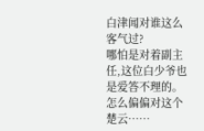白津闻对谁这么客气过?
哪怕是对着副主任,这位白少爷也是爱答不理的。
怎么偏偏对这个楚云……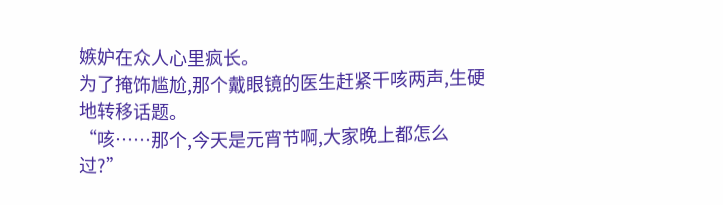嫉妒在众人心里疯长。
为了掩饰尴尬,那个戴眼镜的医生赶紧干咳两声,生硬地转移话题。
“咳……那个,今天是元宵节啊,大家晚上都怎么过?”